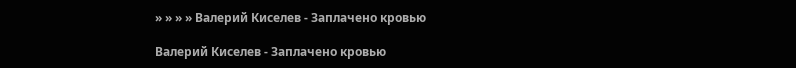» » » » Валерий Киселев - Заплачено кровью

Валерий Киселев - Заплачено кровью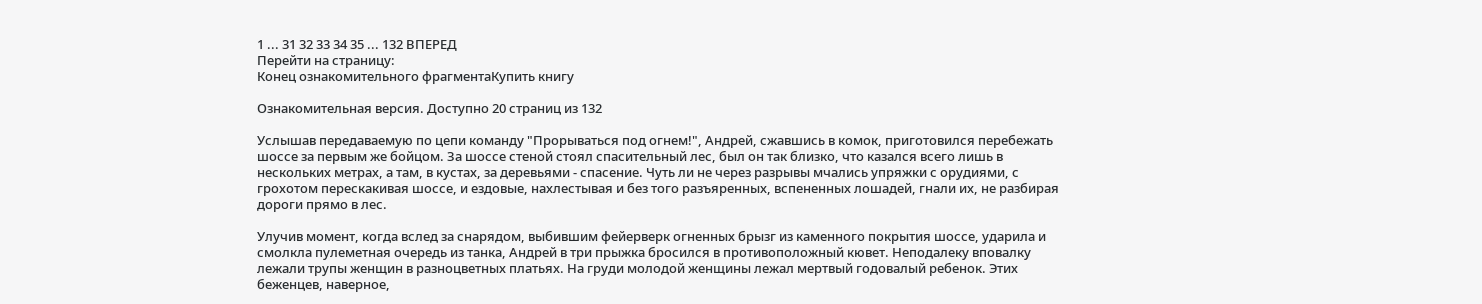1 ... 31 32 33 34 35 ... 132 ВПЕРЕД
Перейти на страницу:
Конец ознакомительного фрагментаКупить книгу

Ознакомительная версия. Доступно 20 страниц из 132

Услышав передаваемую по цепи команду "Прорываться под огнем!", Андрей, сжавшись в комок, приготовился перебежать шоссе за первым же бойцом. За шоссе стеной стоял спасительный лес, был он так близко, что казался всего лишь в нескольких метрах, а там, в кустах, за деревьями - спасение. Чуть ли не через разрывы мчались упряжки с орудиями, с грохотом перескакивая шоссе, и ездовые, нахлестывая и без того разъяренных, вспененных лошадей, гнали их, не разбирая дороги прямо в лес.

Улучив момент, когда вслед за снарядом, выбившим фейерверк огненных брызг из каменного покрытия шоссе, ударила и смолкла пулеметная очередь из танка, Андрей в три прыжка бросился в противоположный кювет. Неподалеку вповалку лежали трупы женщин в разноцветных платьях. На груди молодой женщины лежал мертвый годовалый ребенок. Этих беженцев, наверное,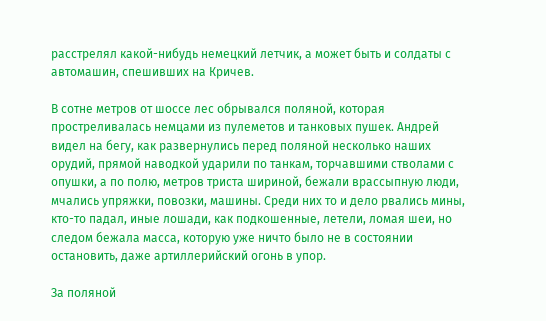расстрелял какой-нибудь немецкий летчик, а может быть и солдаты с автомашин, спешивших на Кричев.

В сотне метров от шоссе лес обрывался поляной, которая простреливалась немцами из пулеметов и танковых пушек. Андрей видел на бегу, как развернулись перед поляной несколько наших орудий, прямой наводкой ударили по танкам, торчавшими стволами с опушки, а по полю, метров триста шириной, бежали врассыпную люди, мчались упряжки, повозки, машины. Среди них то и дело рвались мины, кто-то падал, иные лошади, как подкошенные, летели, ломая шеи, но следом бежала масса, которую уже ничто было не в состоянии остановить, даже артиллерийский огонь в упор.

За поляной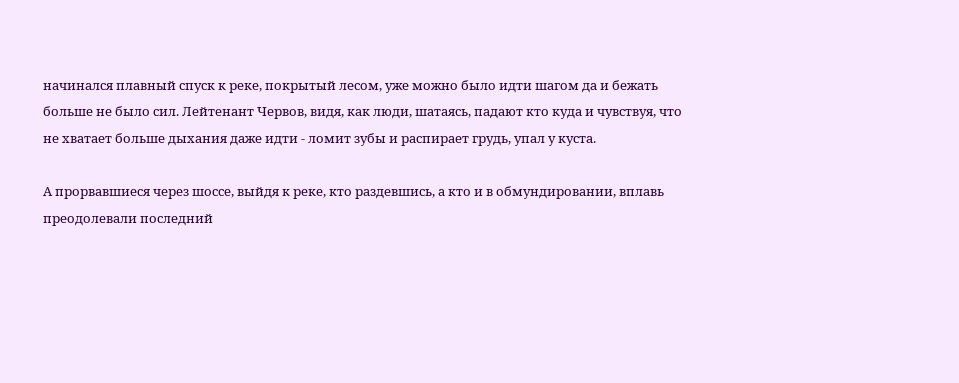начинался плавный спуск к реке, покрытый лесом, уже можно было идти шагом да и бежать больше не было сил. Лейтенант Червов, видя, как люди, шатаясь, падают кто куда и чувствуя, что не хватает больше дыхания даже идти - ломит зубы и распирает грудь, упал у куста.

А прорвавшиеся через шоссе, выйдя к реке, кто раздевшись, а кто и в обмундировании, вплавь преодолевали последний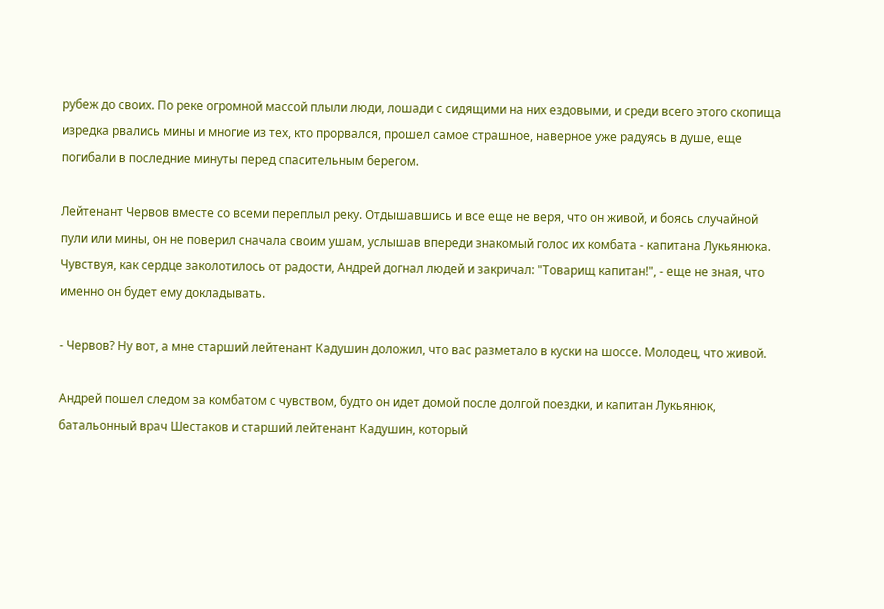рубеж до своих. По реке огромной массой плыли люди, лошади с сидящими на них ездовыми, и среди всего этого скопища изредка рвались мины и многие из тех, кто прорвался, прошел самое страшное, наверное уже радуясь в душе, еще погибали в последние минуты перед спасительным берегом.

Лейтенант Червов вместе со всеми переплыл реку. Отдышавшись и все еще не веря, что он живой, и боясь случайной пули или мины, он не поверил сначала своим ушам, услышав впереди знакомый голос их комбата - капитана Лукьянюка. Чувствуя, как сердце заколотилось от радости, Андрей догнал людей и закричал: "Товарищ капитан!", - еще не зная, что именно он будет ему докладывать.

- Червов? Ну вот, а мне старший лейтенант Кадушин доложил, что вас разметало в куски на шоссе. Молодец, что живой.

Андрей пошел следом за комбатом с чувством, будто он идет домой после долгой поездки, и капитан Лукьянюк, батальонный врач Шестаков и старший лейтенант Кадушин, который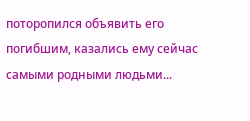поторопился объявить его погибшим, казались ему сейчас самыми родными людьми...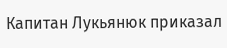Капитан Лукьянюк приказал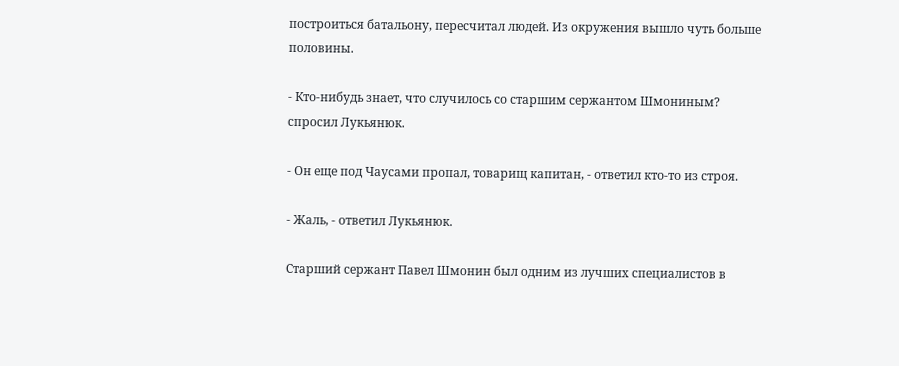построиться батальону, пересчитал людей. Из окружения вышло чуть больше половины.

- Кто-нибудь знает, что случилось со старшим сержантом Шмониным? спросил Лукьянюк.

- Он еще под Чаусами пропал, товарищ капитан, - ответил кто-то из строя.

- Жаль, - ответил Лукьянюк.

Старший сержант Павел Шмонин был одним из лучших специалистов в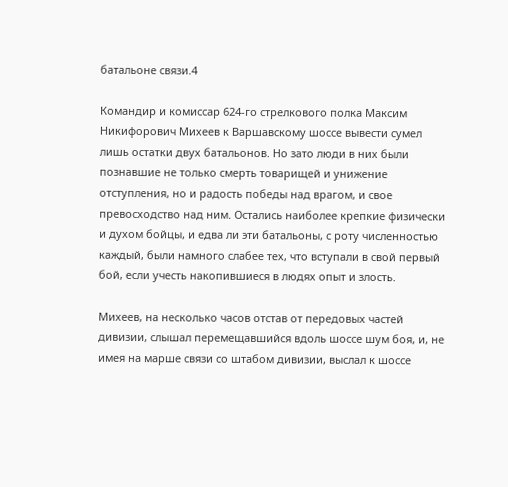батальоне связи.4

Командир и комиссар 624-го стрелкового полка Максим Никифорович Михеев к Варшавскому шоссе вывести сумел лишь остатки двух батальонов. Но зато люди в них были познавшие не только смерть товарищей и унижение отступления, но и радость победы над врагом, и свое превосходство над ним. Остались наиболее крепкие физически и духом бойцы, и едва ли эти батальоны, с роту численностью каждый, были намного слабее тех, что вступали в свой первый бой, если учесть накопившиеся в людях опыт и злость.

Михеев, на несколько часов отстав от передовых частей дивизии, слышал перемещавшийся вдоль шоссе шум боя, и, не имея на марше связи со штабом дивизии, выслал к шоссе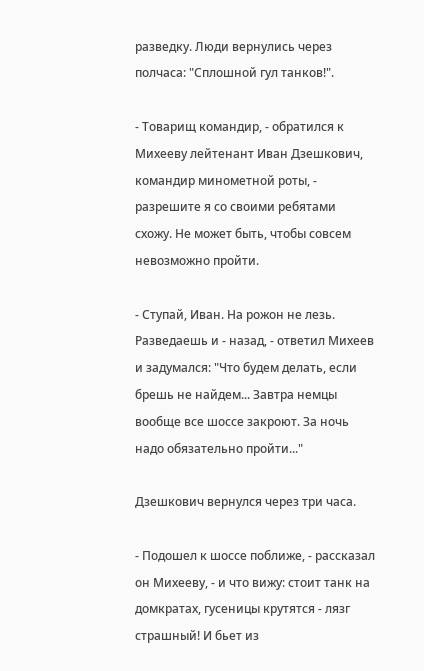разведку. Люди вернулись через полчаса: "Сплошной гул танков!".

- Товарищ командир, - обратился к Михееву лейтенант Иван Дзешкович, командир минометной роты, - разрешите я со своими ребятами схожу. Не может быть, чтобы совсем невозможно пройти.

- Ступай, Иван. На рожон не лезь. Разведаешь и - назад, - ответил Михеев и задумался: "Что будем делать, если брешь не найдем... Завтра немцы вообще все шоссе закроют. За ночь надо обязательно пройти..."

Дзешкович вернулся через три часа.

- Подошел к шоссе поближе, - рассказал он Михееву, - и что вижу: стоит танк на домкратах, гусеницы крутятся - лязг страшный! И бьет из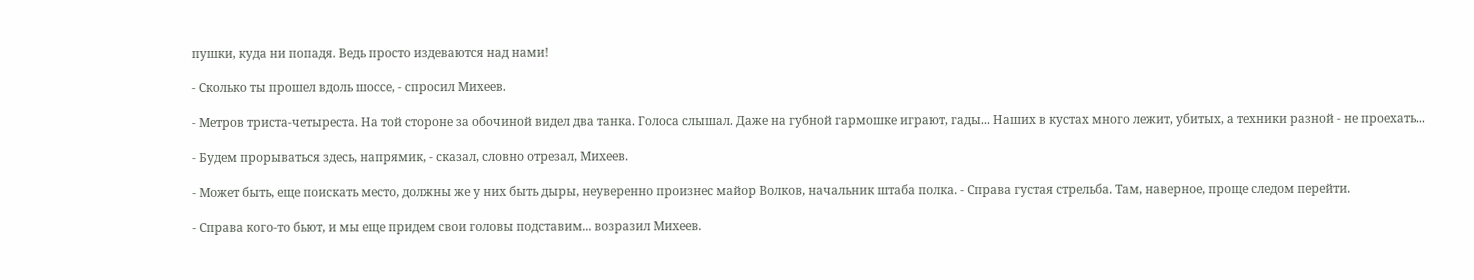пушки, куда ни попадя. Ведь просто издеваются над нами!

- Сколько ты прошел вдоль шоссе, - спросил Михеев.

- Метров триста-четыреста. На той стороне за обочиной видел два танка. Голоса слышал. Даже на губной гармошке играют, гады... Наших в кустах много лежит, убитых, а техники разной - не проехать...

- Будем прорываться здесь, напрямик, - сказал, словно отрезал, Михеев.

- Может быть, еще поискать место, должны же у них быть дыры, неуверенно произнес майор Волков, начальник штаба полка. - Справа густая стрельба. Там, наверное, проще следом перейти.

- Справа кого-то бьют, и мы еще придем свои головы подставим... возразил Михеев.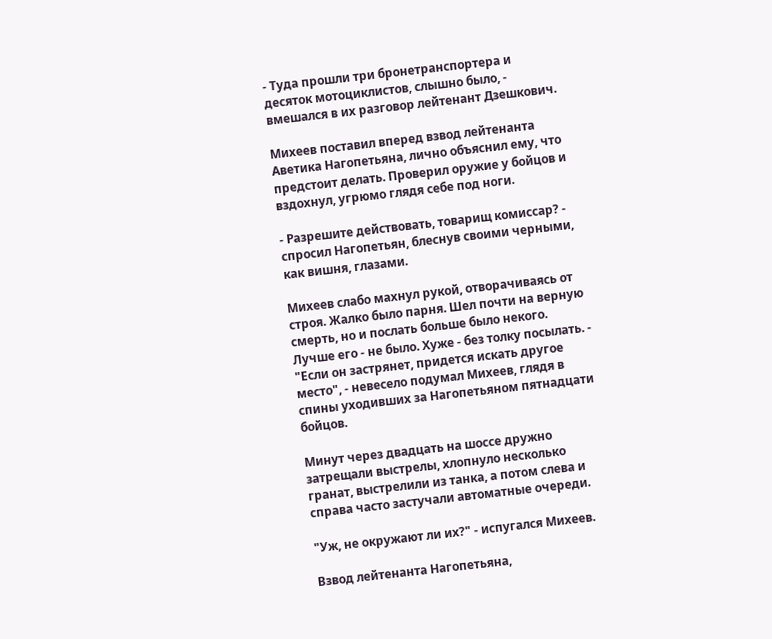- Туда прошли три бронетранспортера и десяток мотоциклистов, слышно было, - вмешался в их разговор лейтенант Дзешкович.

Михеев поставил вперед взвод лейтенанта Аветика Нагопетьяна, лично объяснил ему, что предстоит делать. Проверил оружие у бойцов и вздохнул, угрюмо глядя себе под ноги.

- Разрешите действовать, товарищ комиссар? - спросил Нагопетьян, блеснув своими черными, как вишня, глазами.

Михеев слабо махнул рукой, отворачиваясь от строя. Жалко было парня. Шел почти на верную смерть, но и послать больше было некого. Лучше его - не было. Хуже - без толку посылать. - "Если он застрянет, придется искать другое место", - невесело подумал Михеев, глядя в спины уходивших за Нагопетьяном пятнадцати бойцов.

Минут через двадцать на шоссе дружно затрещали выстрелы, хлопнуло несколько гранат, выстрелили из танка, а потом слева и справа часто застучали автоматные очереди.

"Уж, не окружают ли их?" - испугался Михеев.

Взвод лейтенанта Нагопетьяна,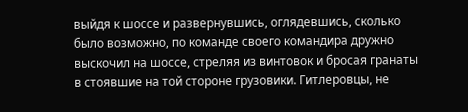выйдя к шоссе и развернувшись, оглядевшись, сколько было возможно, по команде своего командира дружно выскочил на шоссе, стреляя из винтовок и бросая гранаты в стоявшие на той стороне грузовики. Гитлеровцы, не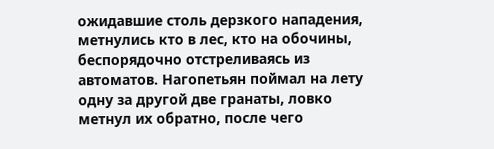ожидавшие столь дерзкого нападения, метнулись кто в лес, кто на обочины, беспорядочно отстреливаясь из автоматов. Нагопетьян поймал на лету одну за другой две гранаты, ловко метнул их обратно, после чего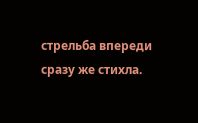стрельба впереди сразу же стихла.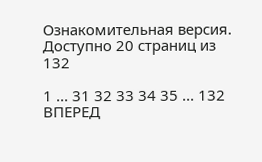Ознакомительная версия. Доступно 20 страниц из 132

1 ... 31 32 33 34 35 ... 132 ВПЕРЕД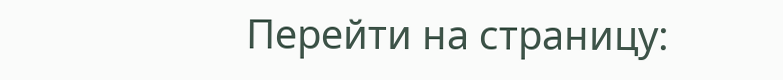Перейти на страницу: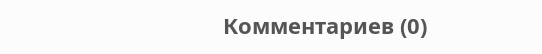Комментариев (0)